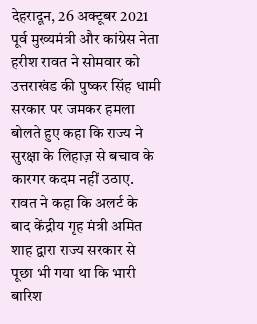देहरादून, 26 अक्टूबर 2021
पूर्व मुख्यमंत्री और कांग्रेस नेता हरीश रावत ने सोमवार को उत्तराखंड की पुष्कर सिंह धामी सरकार पर जमकर हमला बोलते हुए कहा कि राज्य ने सुरक्षा के लिहाज़ से बचाव के कारगर कदम नहीं उठाए. रावत ने कहा कि अलर्ट के बाद केंद्रीय गृह मंत्री अमित शाह द्वारा राज्य सरकार से पूछा भी गया था कि भारी बारिश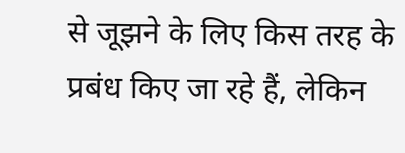से जूझने के लिए किस तरह के प्रबंध किए जा रहे हैं, लेकिन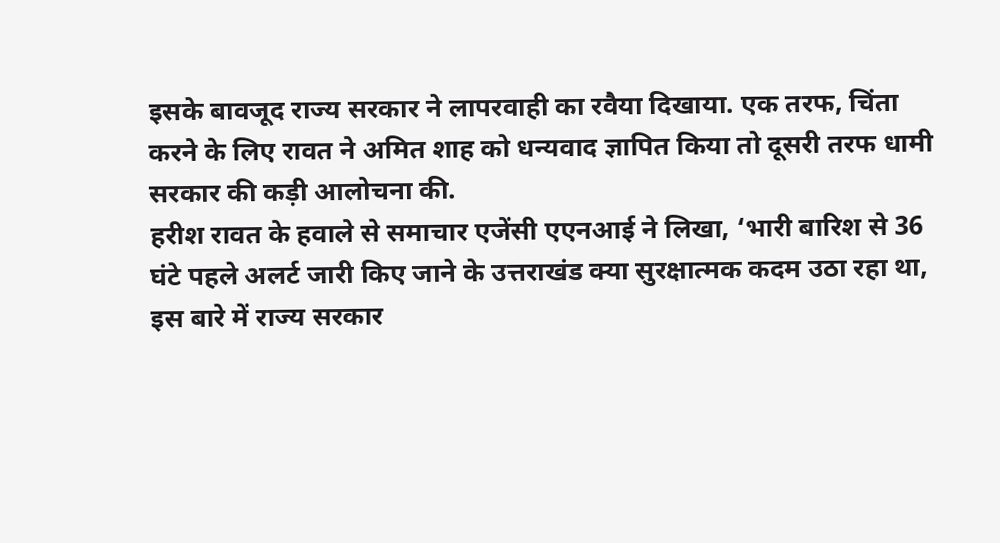इसके बावजूद राज्य सरकार ने लापरवाही का रवैया दिखाया. एक तरफ, चिंता करने के लिए रावत ने अमित शाह को धन्यवाद ज्ञापित किया तो दूसरी तरफ धामी सरकार की कड़ी आलोचना की.
हरीश रावत के हवाले से समाचार एजेंसी एएनआई ने लिखा, ‘भारी बारिश से 36 घंटे पहले अलर्ट जारी किए जाने के उत्तराखंड क्या सुरक्षात्मक कदम उठा रहा था, इस बारे में राज्य सरकार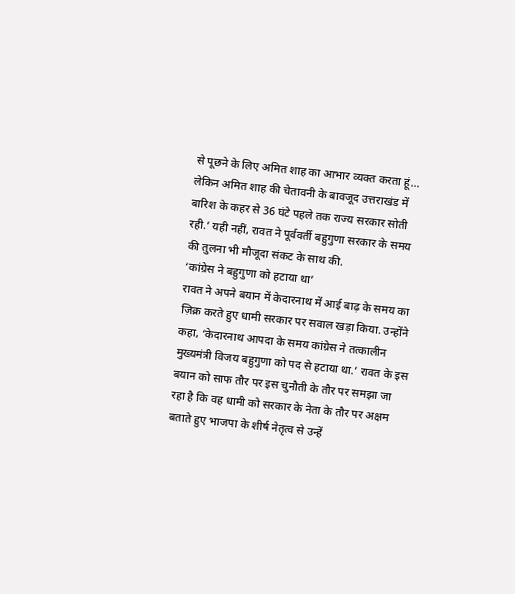से पूछने के लिए अमित शाह का आभार व्यक्त करता हूं… लेकिन अमित शाह की चेतावनी के बावजूद उत्तराखंड में बारिश के कहर से 36 घंटे पहले तक राज्य सरकार सोती रही.’ यही नहीं, रावत ने पूर्ववर्ती बहुगुणा सरकार के समय की तुलना भी मौजूदा संकट के साथ की.
‘कांग्रेस ने बहुगुणा को हटाया था’
रावत ने अपने बयान में केदारनाथ में आई बाढ़ के समय का ज़िक्र करते हुए धामी सरकार पर सवाल खड़ा किया. उन्होंने कहा, ‘केदारनाथ आपदा के समय कांग्रेस ने तत्कालीन मुख्यमंत्री विजय बहुगुणा को पद से हटाया था.’ रावत के इस बयान को साफ तौर पर इस चुनौती के तौर पर समझा जा रहा है कि वह धामी को सरकार के नेता के तौर पर अक्षम बताते हुए भाजपा के शीर्ष नेतृत्व से उन्हें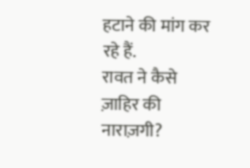हटाने की मांग कर रहे हैं.
रावत ने कैसे ज़ाहिर की नाराज़गी?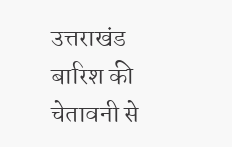उत्तराखंड बारिश की चेतावनी से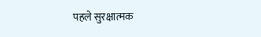पहले सुरक्षात्मक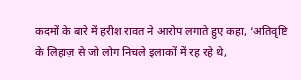कदमों के बारे में हरीश रावत ने आरोप लगाते हुए कहा, ‘अतिवृष्टि के लिहाज़ से जो लोग निचले इलाकों में रह रहे थे,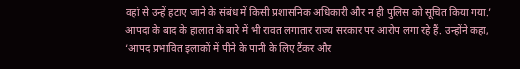वहां से उन्हें हटाए जाने के संबंध में किसी प्रशासनिक अधिकारी और न ही पुलिस को सूचित किया गया.’ आपदा के बाद के हालात के बारे में भी रावत लगातार राज्य सरकार पर आरोप लगा रहे हैं. उन्होंने कहा, ‘आपद प्रभावित इलाकों में पीने के पानी के लिए टैंकर और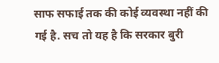साफ सफाई तक की कोई व्यवस्था नहीं की गई है. सच तो यह है कि सरकार बुरी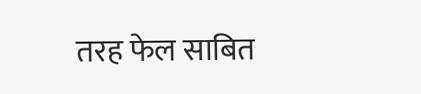तरह फेल साबित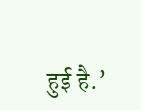हुई है.’